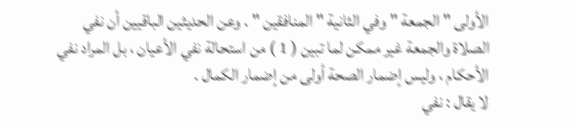الأولى " الجمعة " وفي الثانية " المنافقين " . وعن الحديثين الباقيين أن نفي
الصلاة والجمعة غير ممكن لما تبين ( 1 ) من استحالة نفي الأعيان ، بل المراد نفي
الأحكام ، وليس إضمار الصحة أولى من إضمار الكمال .
لا يقال : نفي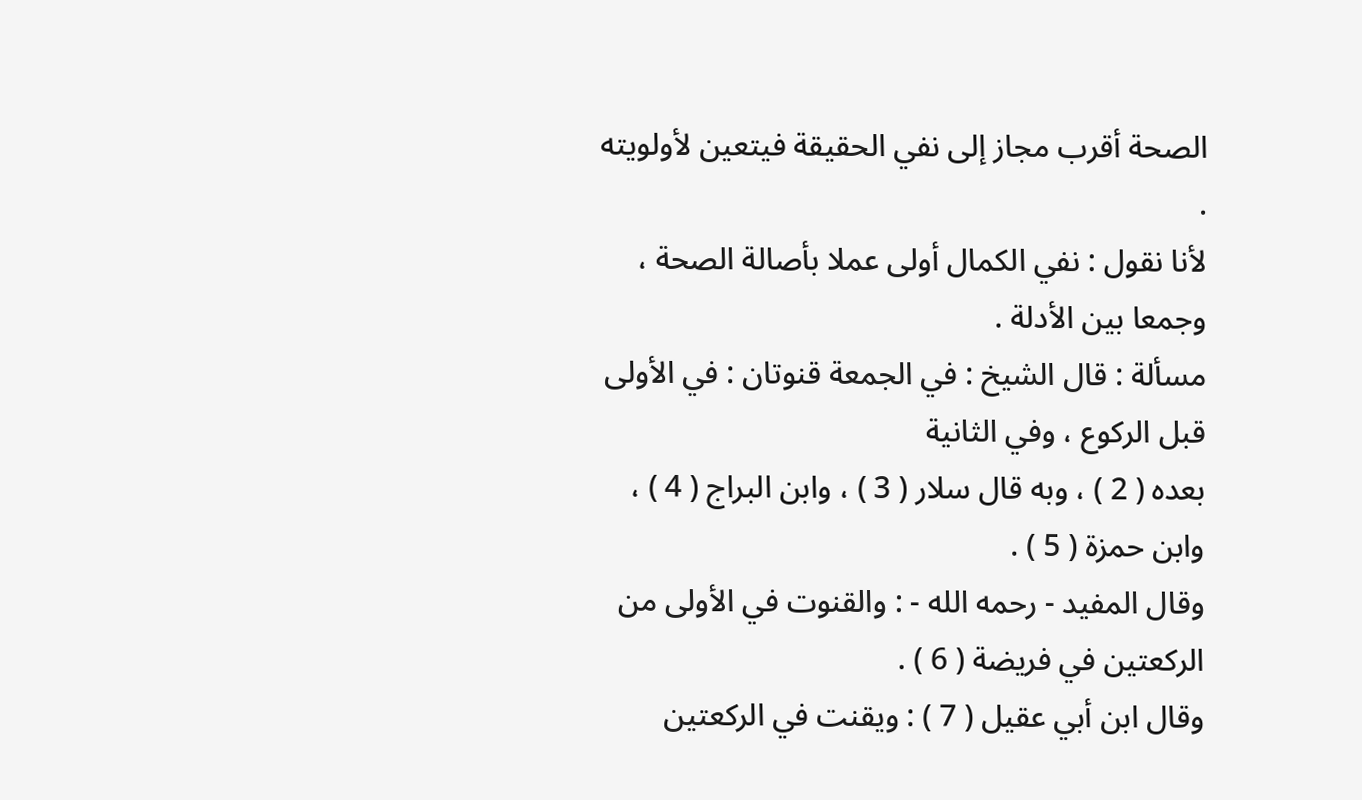الصحة أقرب مجاز إلى نفي الحقيقة فيتعين لأولويته .
لأنا نقول : نفي الكمال أولى عملا بأصالة الصحة ، وجمعا بين الأدلة .
مسألة : قال الشيخ : في الجمعة قنوتان : في الأولى قبل الركوع ، وفي الثانية
بعده ( 2 ) ، وبه قال سلار ( 3 ) ، وابن البراج ( 4 ) ، وابن حمزة ( 5 ) .
وقال المفيد - رحمه الله - : والقنوت في الأولى من الركعتين في فريضة ( 6 ) .
وقال ابن أبي عقيل ( 7 ) : ويقنت في الركعتين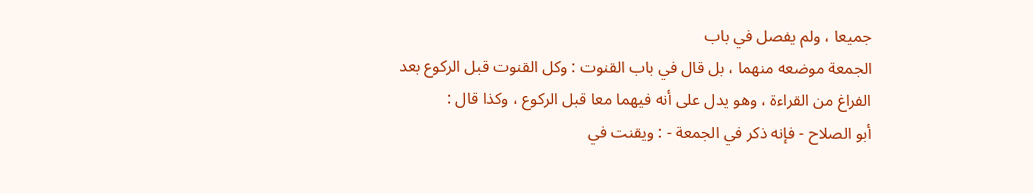جميعا ، ولم يفصل في باب
الجمعة موضعه منهما ، بل قال في باب القنوت : وكل القنوت قبل الركوع بعد
الفراغ من القراءة ، وهو يدل على أنه فيهما معا قبل الركوع ، وكذا قال :
أبو الصلاح - فإنه ذكر في الجمعة - : ويقنت في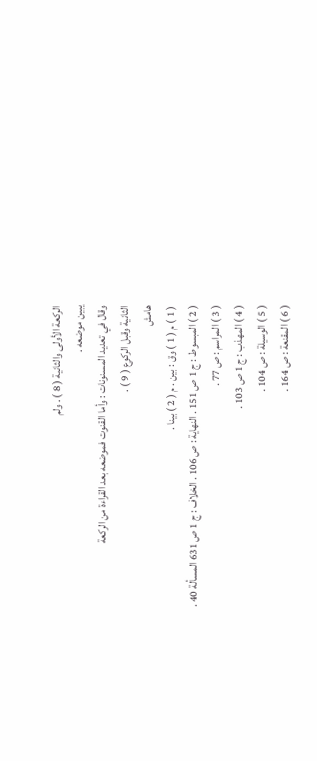الركعة الأولى والثانية ( 8 ) . ولم
يبين موضعه .
وقال في تعديد المسنونات : وأما القنوت فموضعه بعد القراءة من الركعة
الثانية وقبل الركوع ( 9 ) .
هامش
( 1 ) م ( 1 ) وق : بين . م ( 2 ) بينا .
( 2 ) المبسوط : ج 1 ص 151 . النهاية : ص 106 . الخلاف : ج 1 ص 631 المسألة 40 .
( 3 ) المراسم : ص 77 .
( 4 ) المهذب : ج 1 ص 103 .
( 5 ) الوسيلة : ص 104 .
( 6 ) المقنعة : ص 164 .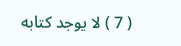( 7 ) لا يوجد كتابه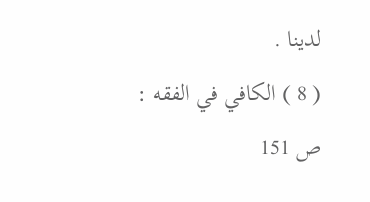لدينا .
( 8 ) الكافي في الفقه : ص 151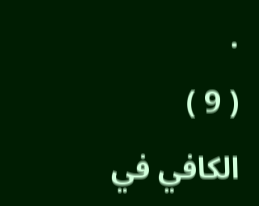.
( 9 ) الكافي في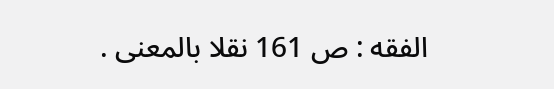الفقه : ص 161 نقلا بالمعنى .